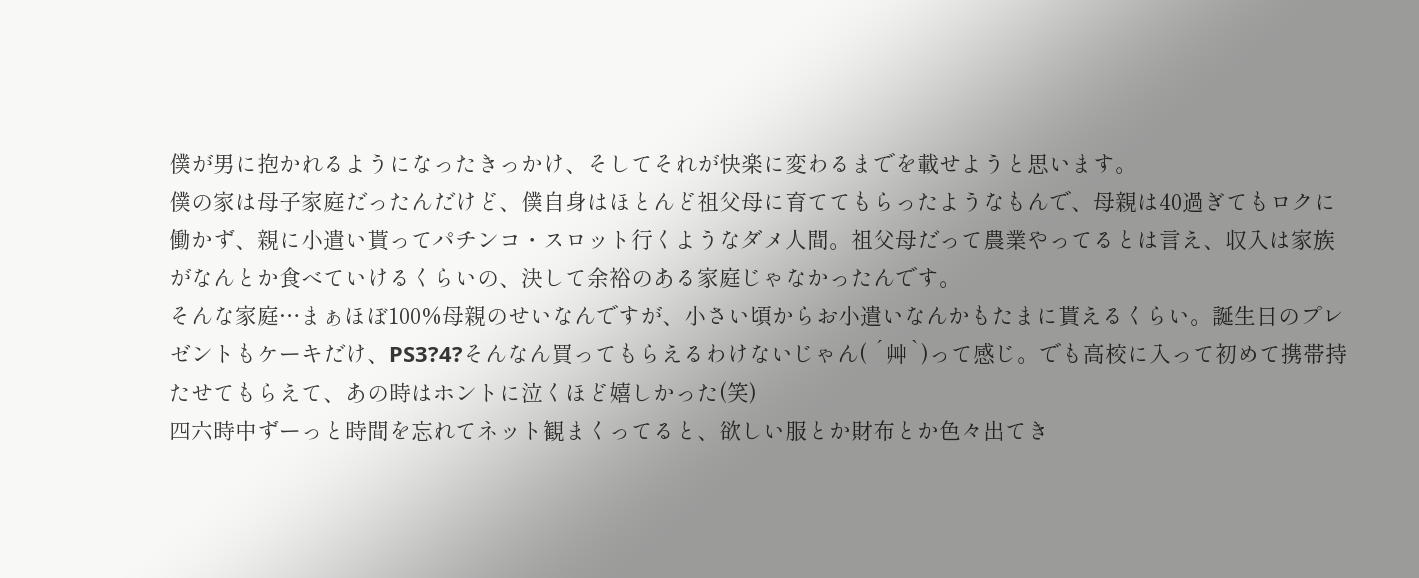僕が男に抱かれるようになったきっかけ、そしてそれが快楽に変わるまでを載せようと思います。
僕の家は母子家庭だったんだけど、僕自身はほとんど祖父母に育ててもらったようなもんで、母親は40過ぎてもロクに働かず、親に小遣い貰ってパチンコ・スロット行くようなダメ人間。祖父母だって農業やってるとは言え、収入は家族がなんとか食べていけるくらいの、決して余裕のある家庭じゃなかったんです。
そんな家庭…まぁほぼ100%母親のせいなんですが、小さい頃からお小遣いなんかもたまに貰えるくらい。誕生日のプレゼントもケーキだけ、PS3?4?そんなん買ってもらえるわけないじゃん( ´艸`)って感じ。でも高校に入って初めて携帯持たせてもらえて、あの時はホントに泣くほど嬉しかった(笑)
四六時中ずーっと時間を忘れてネット観まくってると、欲しい服とか財布とか色々出てき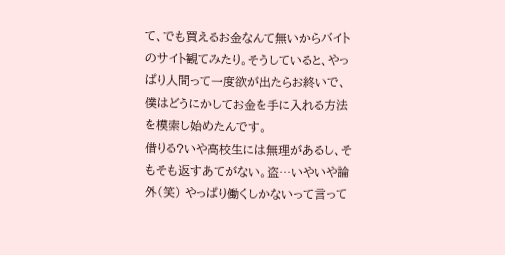て、でも買えるお金なんて無いからバイトのサイト観てみたり。そうしていると、やっぱり人間って一度欲が出たらお終いで、僕はどうにかしてお金を手に入れる方法を模索し始めたんです。
借りる?いや高校生には無理があるし、そもそも返すあてがない。盗…いやいや論外(笑) やっぱり働くしかないって言って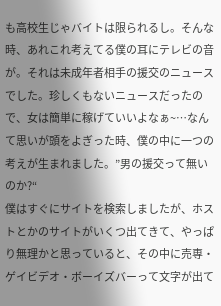も高校生じゃバイトは限られるし。そんな時、あれこれ考えてる僕の耳にテレビの音が。それは未成年者相手の援交のニュースでした。珍しくもないニュースだったので、女は簡単に稼げていいよなぁ~…なんて思いが頭をよぎった時、僕の中に一つの考えが生まれました。”男の援交って無いのか?“
僕はすぐにサイトを検索しましたが、ホストとかのサイトがいくつ出てきて、やっぱり無理かと思っていると、その中に売専・ゲイビデオ・ボーイズバーって文字が出て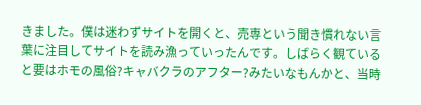きました。僕は迷わずサイトを開くと、売専という聞き慣れない言葉に注目してサイトを読み漁っていったんです。しばらく観ていると要はホモの風俗?キャバクラのアフター?みたいなもんかと、当時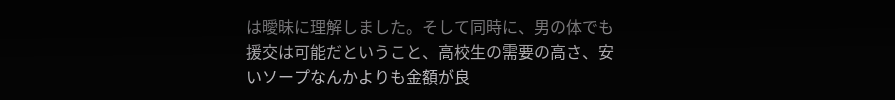は曖昧に理解しました。そして同時に、男の体でも援交は可能だということ、高校生の需要の高さ、安いソープなんかよりも金額が良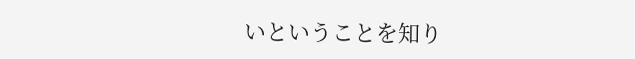いということを知り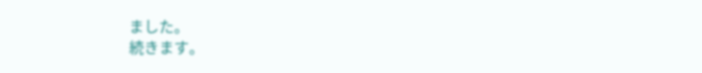ました。
続きます。